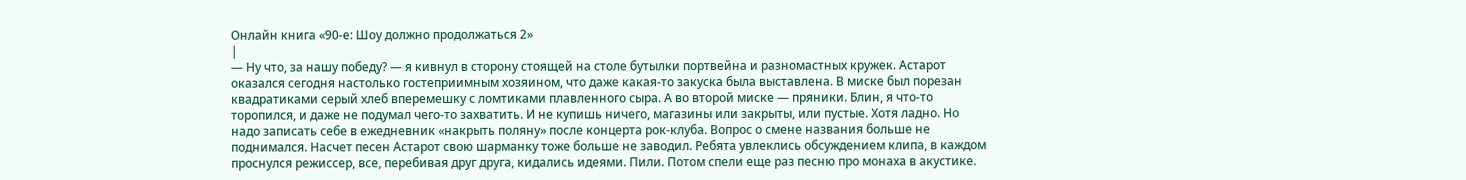Онлайн книга «90-е: Шоу должно продолжаться 2»
|
— Ну что, за нашу победу? — я кивнул в сторону стоящей на столе бутылки портвейна и разномастных кружек. Астарот оказался сегодня настолько гостеприимным хозяином, что даже какая-то закуска была выставлена. В миске был порезан квадратиками серый хлеб вперемешку с ломтиками плавленного сыра. А во второй миске — пряники. Блин, я что-то торопился, и даже не подумал чего-то захватить. И не купишь ничего, магазины или закрыты, или пустые. Хотя ладно. Но надо записать себе в ежедневник «накрыть поляну» после концерта рок-клуба. Вопрос о смене названия больше не поднимался. Насчет песен Астарот свою шарманку тоже больше не заводил. Ребята увлеклись обсуждением клипа, в каждом проснулся режиссер, все, перебивая друг друга, кидались идеями. Пили. Потом спели еще раз песню про монаха в акустике.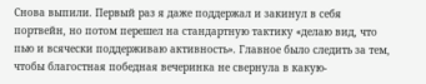Снова выпили. Первый раз я даже поддержал и закинул в себя портвейн, но потом перешел на стандартную тактику «делаю вид, что пью и всячески поддерживаю активность». Главное было следить за тем, чтобы благостная победная вечеринка не свернула в какую-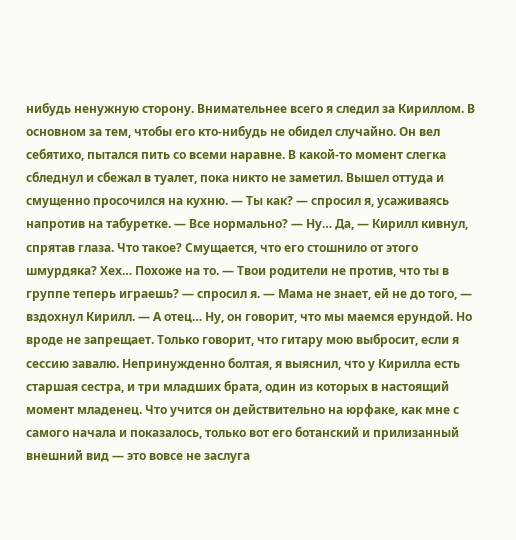нибудь ненужную сторону. Внимательнее всего я следил за Кириллом. В основном за тем, чтобы его кто-нибудь не обидел случайно. Он вел себятихо, пытался пить со всеми наравне. В какой-то момент слегка сбледнул и сбежал в туалет, пока никто не заметил. Вышел оттуда и смущенно просочился на кухню. — Ты как? — спросил я, усаживаясь напротив на табуретке. — Все нормально? — Ну… Да, — Кирилл кивнул, спрятав глаза. Что такое? Смущается, что его стошнило от этого шмурдяка? Хех… Похоже на то. — Твои родители не против, что ты в группе теперь играешь? — спросил я. — Мама не знает, ей не до того, — вздохнул Кирилл. — А отец… Ну, он говорит, что мы маемся ерундой. Но вроде не запрещает. Только говорит, что гитару мою выбросит, если я сессию завалю. Непринужденно болтая, я выяснил, что у Кирилла есть старшая сестра, и три младших брата, один из которых в настоящий момент младенец. Что учится он действительно на юрфаке, как мне с самого начала и показалось, только вот его ботанский и прилизанный внешний вид — это вовсе не заслуга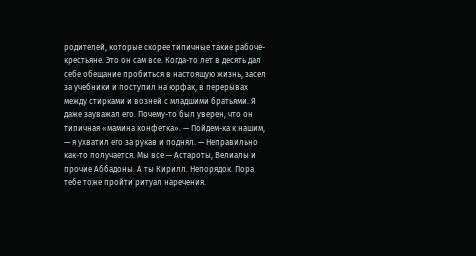родителей, которые скорее типичные такие рабоче-крестьяне. Это он сам все. Когда-то лет в десять дал себе обещание пробиться в настоящую жизнь, засел за учебники и поступил на юрфак, в перерывах между стирками и возней с младшими братьями. Я даже зауважал его. Почему-то был уверен, что он типичная «мамина конфетка». — Пойдем-ка к нашим, — я ухватил его за рукав и поднял. — Неправильно как-то получается. Мы все — Астароты, Велиалы и прочие Аббадоны. А ты Кирилл. Непорядок. Пора тебе тоже пройти ритуал наречения.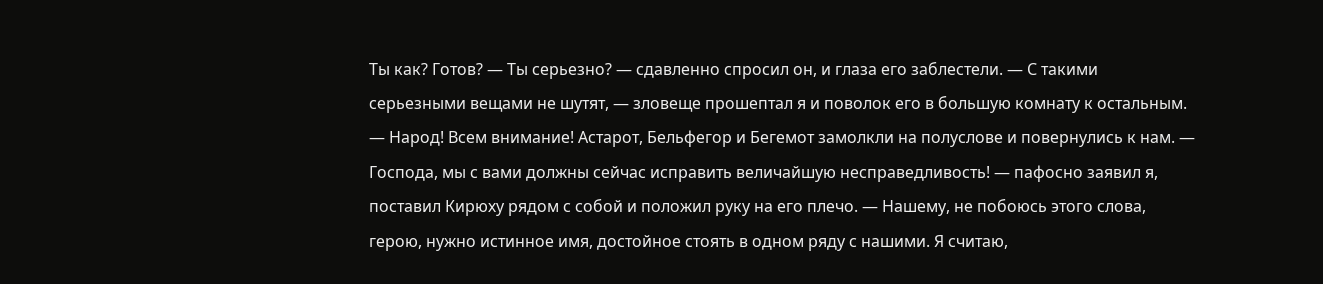Ты как? Готов? — Ты серьезно? — сдавленно спросил он, и глаза его заблестели. — С такими серьезными вещами не шутят, — зловеще прошептал я и поволок его в большую комнату к остальным. — Народ! Всем внимание! Астарот, Бельфегор и Бегемот замолкли на полуслове и повернулись к нам. — Господа, мы с вами должны сейчас исправить величайшую несправедливость! — пафосно заявил я, поставил Кирюху рядом с собой и положил руку на его плечо. — Нашему, не побоюсь этого слова, герою, нужно истинное имя, достойное стоять в одном ряду с нашими. Я считаю,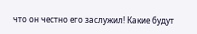что он честно его заслужил! Какие будут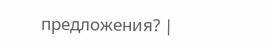предложения? |